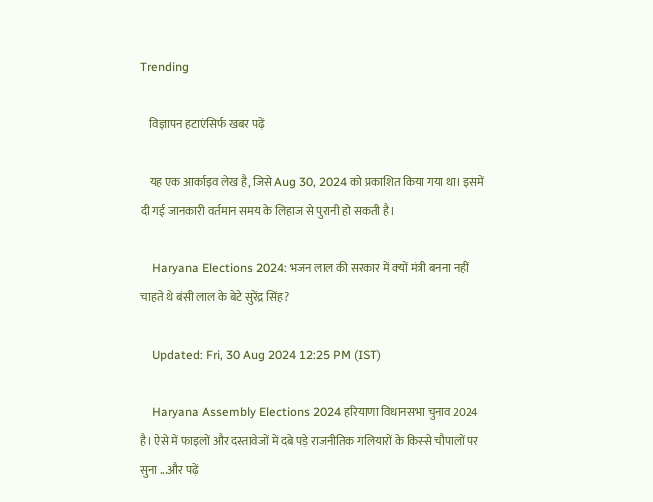Trending

    विज्ञापन हटाएंसिर्फ खबर पढ़ें

    यह एक आर्काइव लेख है, जिसे Aug 30, 2024 को प्रकाशित किया गया था। इसमें दी गई जानकारी वर्तमान समय के लिहाज से पुरानी हो सकती है।

    Haryana Elections 2024: भजन लाल की सरकार में क्‍यों मंत्री बनना नहीं चाहते थे बंसी लाल के बेटे सुरेंद्र सिंह?

    Updated: Fri, 30 Aug 2024 12:25 PM (IST)

    Haryana Assembly Elections 2024 हरियाणा विधानसभा चुनाव 2024 है। ऐसे में फाइलों और दस्तावेजों में दबे पड़े राजनीतिक गलियारों के किस्‍से चौपालों पर सुना ...और पढ़ें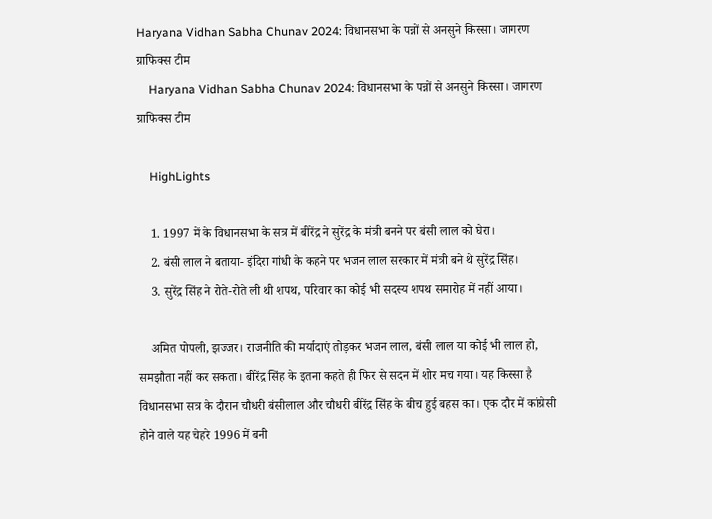Haryana Vidhan Sabha Chunav 2024: विधानसभा के पन्नों से अनसुने किस्सा। जागरण ग्राफिक्‍स टीम
    Haryana Vidhan Sabha Chunav 2024: विधानसभा के पन्नों से अनसुने किस्सा। जागरण ग्राफिक्‍स टीम

    HighLights

    1. 1997 में के विधानसभा के सत्र में बीरेंद्र ने सुरेंद्र के मंत्री बनने पर बंसी लाल को घेरा।
    2. बंसी लाल ने बताया- इंदिरा गांधी के कहने पर भजन लाल सरकार में मंत्री बने थे सुरेंद्र सिंह।
    3. सुरेंद्र सिंह ने रोते-रोते ली थी शपथ, परिवार का कोई भी सदस्य शपथ समारोह में नहीं आया।

    अमित पोपली, झज्जर। राजनीति की मर्यादाएं तोड़कर भजन लाल, बंसी लाल या कोई भी लाल हो, समझौता नहीं कर सकता। बीरेंद्र सिंह के इतना कहते ही फिर से सदन में शोर मच गया। यह किस्सा है विधानसभा सत्र के दौरान चौधरी बंसीलाल और चौधरी बीरेंद्र सिंह के बीच हुई बहस का। एक दौर में कांग्रेसी होने वाले यह चेहरे 1996 में बनी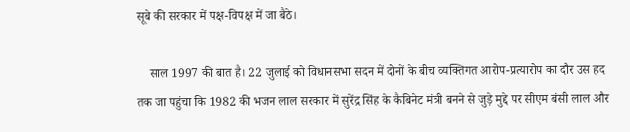सूबे की सरकार में पक्ष-विपक्ष में जा बैठे।

    साल 1997 की बात है। 22 जुलाई को विधानसभा सदन में दोनों के बीच व्यक्तिगत आरोप-प्रत्यारोप का दौर उस हद तक जा पहुंचा कि 1982 की भजन लाल सरकार में सुरेंद्र सिंह के कैबिनेट मंत्री बनने से जुड़े मुद्दे पर सीएम बंसी लाल और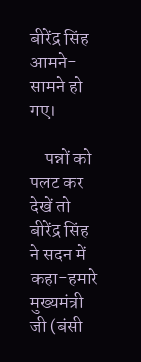बीरेंद्र सिंह आमने-सामने हो गए।

    पन्नों को पलट कर देखें तो बीरेंद्र सिंह ने सदन में कहा-हमारे मुख्यमंत्री जी (बंसी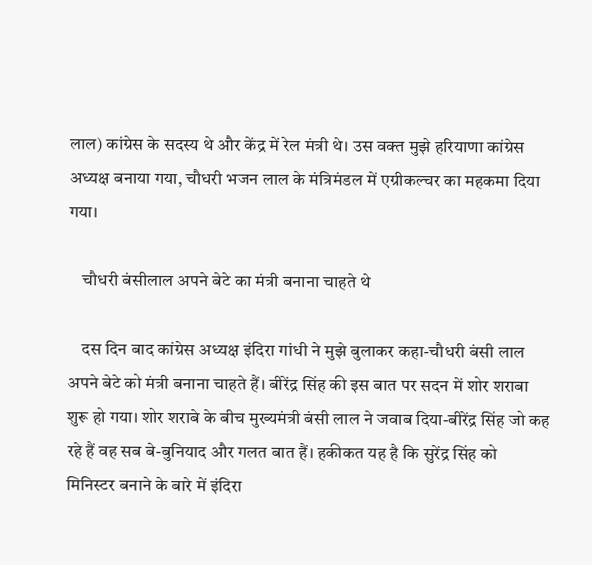लाल) कांग्रेस के सदस्य थे और केंद्र में रेल मंत्री थे। उस वक्त मुझे हरियाणा कांग्रेस अध्यक्ष बनाया गया, चौधरी भजन लाल के मंत्रिमंडल में एग्रीकल्चर का महकमा दिया गया।

    चौधरी बंसीलाल अपने बेटे का मंत्री बनाना चाहते थे

    दस दिन बाद कांग्रेस अध्यक्ष इंदिरा गांधी ने मुझे बुलाकर कहा-चौधरी बंसी लाल अपने बेटे को मंत्री बनाना चाहते हैं। बीरेंद्र सिंह की इस बात पर सदन में शोर शराबा शुरू हो गया। शोर शराबे के बीच मुख्यमंत्री बंसी लाल ने जवाब दिया-बीरेंद्र सिंह जो कह रहे हैं वह सब बे-बुनियाद और गलत बात हैं। हकीकत यह है कि सुरेंद्र सिंह को मिनिस्टर बनाने के बारे में इंदिरा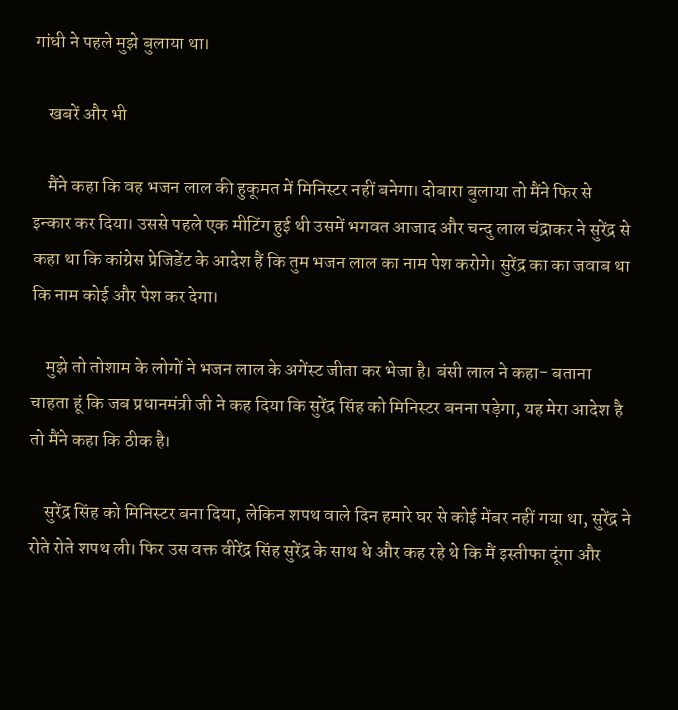गांधी ने पहले मुझे बुलाया था।

    खबरें और भी

    मैंने कहा कि वह भजन लाल की हुकूमत में मिनिस्टर नहीं बनेगा। दोबारा बुलाया तो मैंने फिर से इन्कार कर दिया। उससे पहले एक मीटिंग हुई थी उसमें भगवत आजाद और चन्दु लाल चंद्राकर ने सुरेंद्र से कहा था कि कांग्रेस प्रेजिडेंट के आदेश हैं कि तुम भजन लाल का नाम पेश करोगे। सुरेंद्र का का जवाब था कि नाम कोई और पेश कर देगा।

    मुझे तो तोशाम के लोगों ने भजन लाल के अगेंस्ट जीता कर भेजा है। बंसी लाल ने कहा- बताना चाहता हूं कि जब प्रधानमंत्री जी ने कह दिया कि सुरेंद्र सिंह को मिनिस्टर बनना पड़ेगा, यह मेरा आदेश है तो मैंने कहा कि ठीक है।

    सुरेंद्र सिंह को मिनिस्टर बना दिया, लेकिन शपथ वाले दिन हमारे घर से कोई मेंबर नहीं गया था, सुरेंद्र ने रोते रोते शपथ ली। फिर उस वक्त वीरेंद्र सिंह सुरेंद्र के साथ थे और कह रहे थे कि मैं इस्तीफा दूंगा और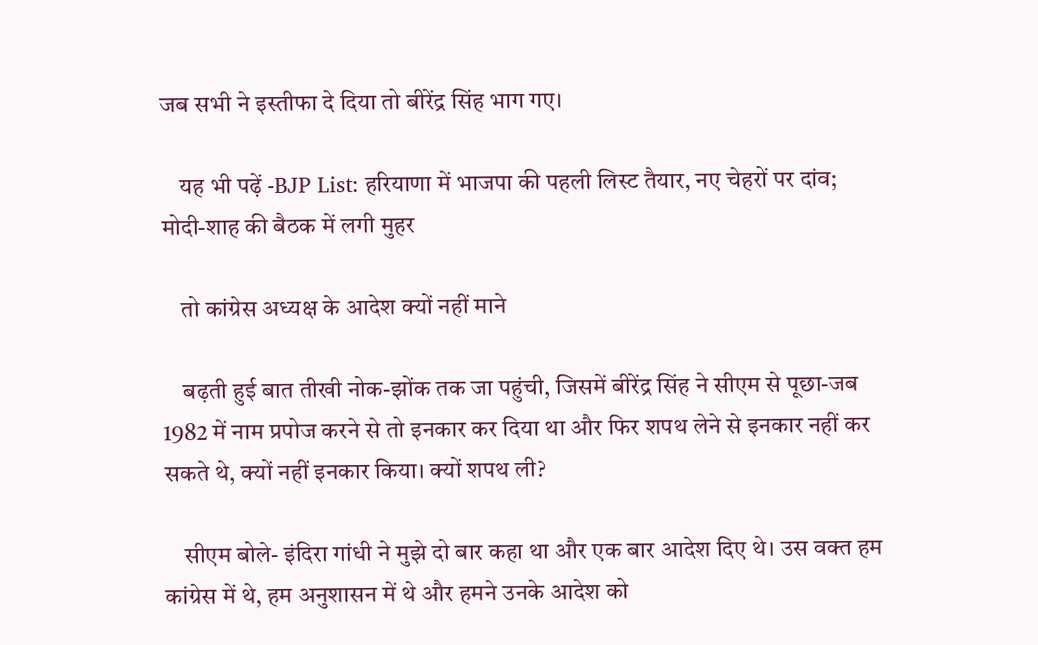जब सभी ने इस्तीफा दे दिया तो बीरेंद्र सिंह भाग गए।

    यह भी पढ़ें -BJP List: हरियाणा में भाजपा की पहली लिस्ट तैयार, नए चेहरों पर दांव; मोदी-शाह की बैठक में लगी मुहर

    तो कांग्रेस अध्यक्ष के आदेश क्यों नहीं माने

    बढ़ती हुई बात तीखी नोक-झोंक तक जा पहुंची, जिसमें बीरेंद्र सिंह ने सीएम से पूछा-जब 1982 में नाम प्रपोज करने से तो इनकार कर दिया था और फिर शपथ लेने से इनकार नहीं कर सकते थे, क्यों नहीं इनकार किया। क्यों शपथ ली?

    सीएम बोले- इंदिरा गांधी ने मुझे दो बार कहा था और एक बार आदेश दिए थे। उस वक्त हम कांग्रेस में थे, हम अनुशासन में थे और हमने उनके आदेश को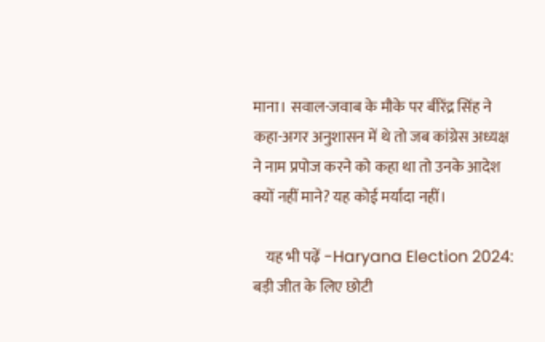माना। सवाल-जवाब के मौके पर बीरेंद्र सिंह ने कहा-अगर अनुशासन में थे तो जब कांग्रेस अध्यक्ष ने नाम प्रपोज करने को कहा था तो उनके आदेश क्यों नहीं माने? यह कोई मर्यादा नहीं।

    यह भी पढ़ें -Haryana Election 2024: बड़ी जीत के लिए छोटी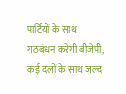पार्टियों के साथ गठबंधन करेगी बीजेपी, कई दलों के साथ जल्द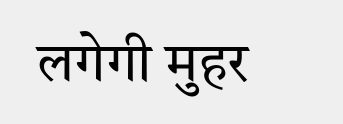लगेगी मुहर